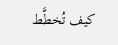كيف تُخطَّط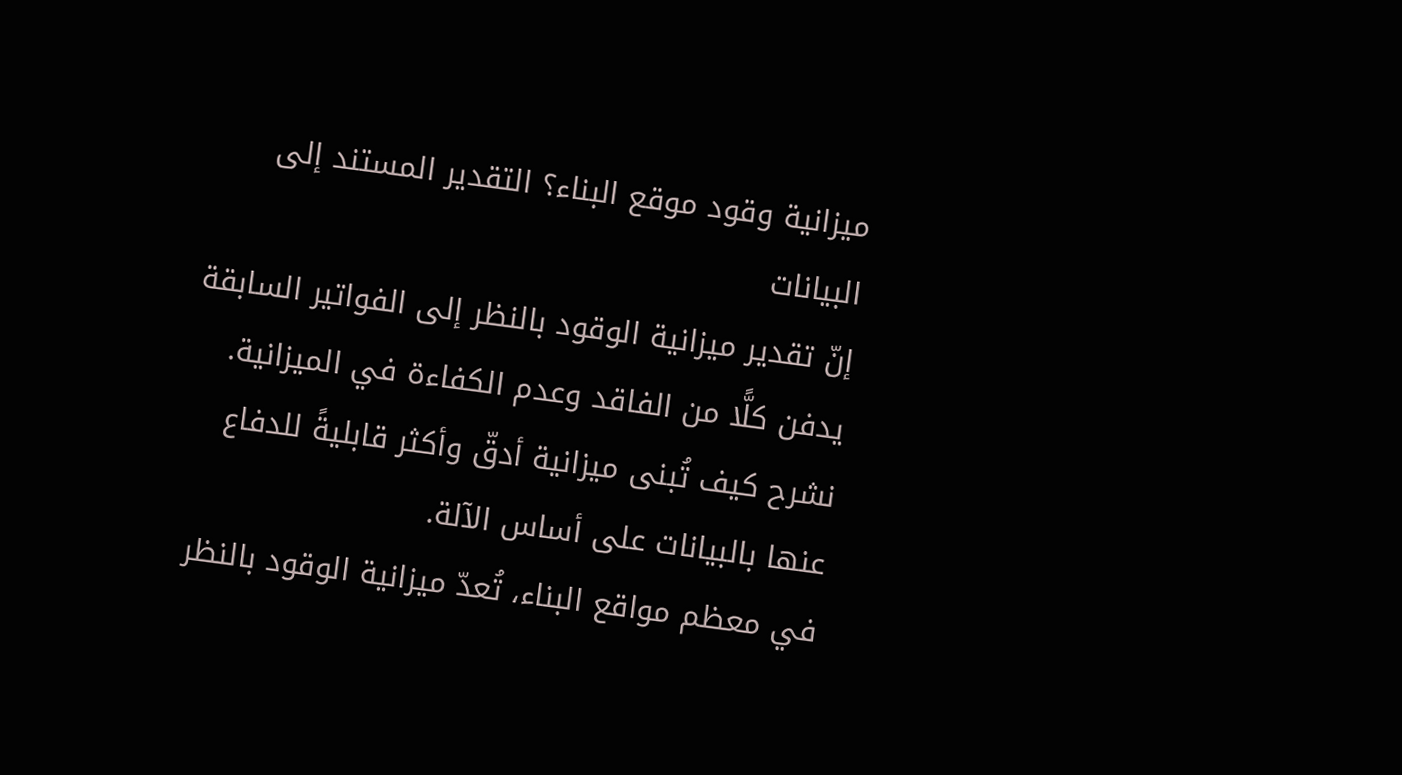ميزانية وقود موقع البناء؟ التقدير المستند إلى البيانات
إنّ تقدير ميزانية الوقود بالنظر إلى الفواتير السابقة يدفن كلًّا من الفاقد وعدم الكفاءة في الميزانية. نشرح كيف تُبنى ميزانية أدقّ وأكثر قابليةً للدفاع عنها بالبيانات على أساس الآلة.
في معظم مواقع البناء، تُعدّ ميزانية الوقود بالنظر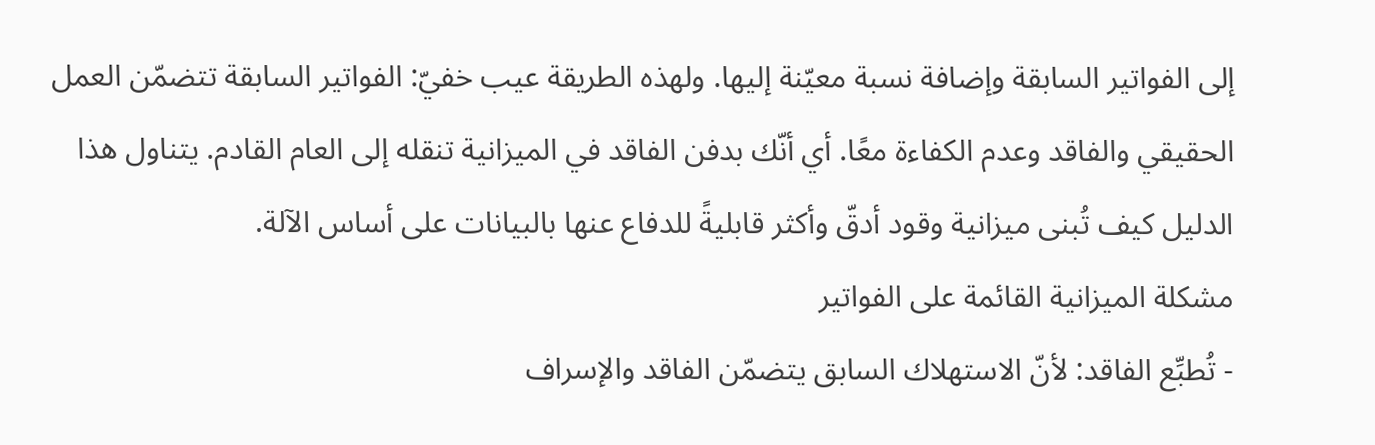إلى الفواتير السابقة وإضافة نسبة معيّنة إليها. ولهذه الطريقة عيب خفيّ: الفواتير السابقة تتضمّن العمل الحقيقي والفاقد وعدم الكفاءة معًا. أي أنّك بدفن الفاقد في الميزانية تنقله إلى العام القادم. يتناول هذا الدليل كيف تُبنى ميزانية وقود أدقّ وأكثر قابليةً للدفاع عنها بالبيانات على أساس الآلة.
مشكلة الميزانية القائمة على الفواتير
- تُطبِّع الفاقد: لأنّ الاستهلاك السابق يتضمّن الفاقد والإسراف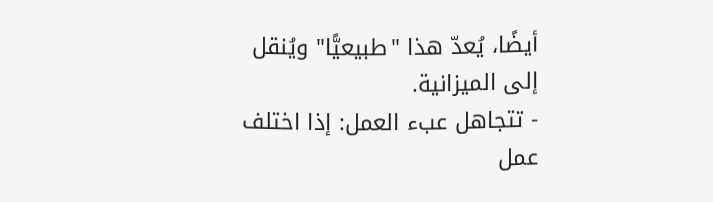أيضًا، يُعدّ هذا "طبيعيًّا" ويُنقل إلى الميزانية.
- تتجاهل عبء العمل: إذا اختلف عمل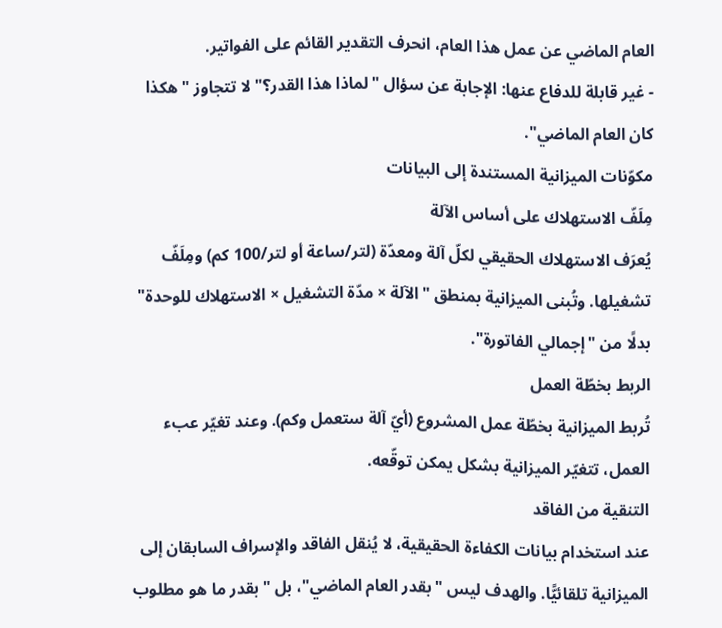العام الماضي عن عمل هذا العام، انحرف التقدير القائم على الفواتير.
- غير قابلة للدفاع عنها: الإجابة عن سؤال "لماذا هذا القدر؟" لا تتجاوز "هكذا كان العام الماضي".
مكوّنات الميزانية المستندة إلى البيانات
مِلَفّ الاستهلاك على أساس الآلة
يُعرَف الاستهلاك الحقيقي لكلّ آلة ومعدّة (لتر/ساعة أو لتر/100 كم) ومِلَفّ تشغيلها. وتُبنى الميزانية بمنطق "الآلة × مدّة التشغيل × الاستهلاك للوحدة" بدلًا من "إجمالي الفاتورة".
الربط بخطّة العمل
تُربط الميزانية بخطّة عمل المشروع (أيّ آلة ستعمل وكم). وعند تغيّر عبء العمل، تتغيّر الميزانية بشكل يمكن توقّعه.
التنقية من الفاقد
عند استخدام بيانات الكفاءة الحقيقية، لا يُنقل الفاقد والإسراف السابقان إلى الميزانية تلقائيًّا. والهدف ليس "بقدر العام الماضي"، بل "بقدر ما هو مطلوب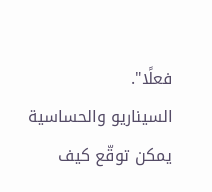فعلًا".
السيناريو والحساسية
يمكن توقّع كيف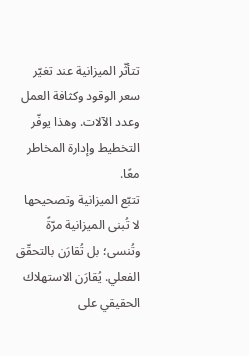تتأثّر الميزانية عند تغيّر سعر الوقود وكثافة العمل وعدد الآلات. وهذا يوفّر التخطيط وإدارة المخاطر معًا.
تتبّع الميزانية وتصحيحها
لا تُبنى الميزانية مرّةً وتُنسى؛ بل تُقارَن بالتحقّق الفعلي. يُقارَن الاستهلاك الحقيقي على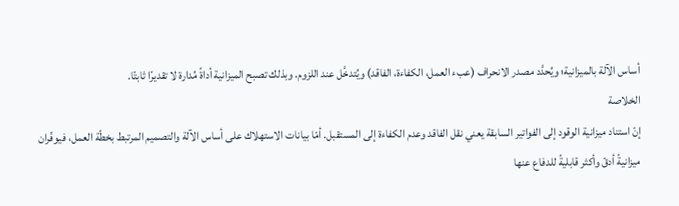أساس الآلة بالميزانية؛ ويُحدَّد مصدر الانحراف (عبء العمل، الكفاءة، الفاقد) ويُتدخَّل عند اللزوم. وبذلك تصبح الميزانية أداةً مُدارة لا تقديرًا ثابتًا.
الخلاصة
إنّ استناد ميزانية الوقود إلى الفواتير السابقة يعني نقل الفاقد وعدم الكفاءة إلى المستقبل. أمّا بيانات الاستهلاك على أساس الآلة والتصميم المرتبط بخطّة العمل، فيوفّران ميزانيةً أدقّ وأكثر قابليةً للدفاع عنها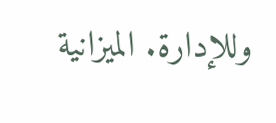وللإدارة. الميزانية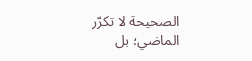الصحيحة لا تكرّر الماضي؛ بل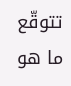تتوقّع ما هو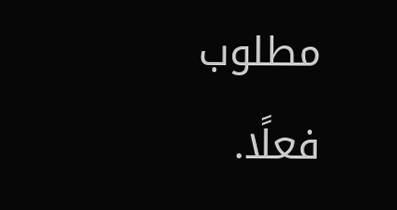مطلوب فعلًا.